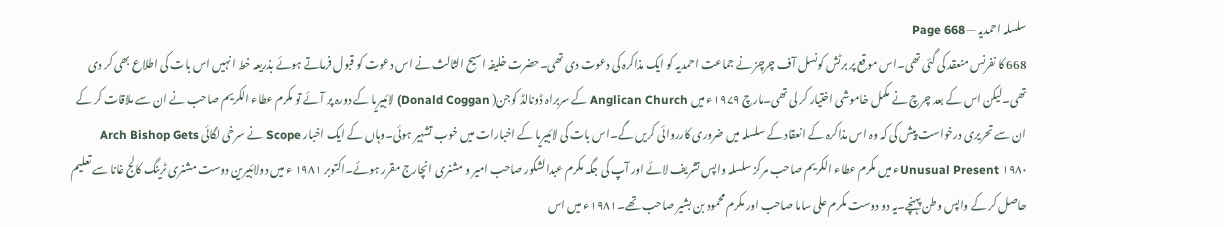سلسلہ احمدیہ — Page 668
668 کا نفرنس منعقد کی گئی تھی۔اس موقع پر برٹش کونسل آف چرچز نے جماعت احمدیہ کو ایک مذاکرہ کی دعوت دی تھی۔حضرت خلیفہ اسیح الثالث نے اس دعوت کو قبول فرماتے ہوئے بذریعہ خط انہیں اس بات کی اطلاع بھی کر دی تھی۔لیکن اس کے بعد چرچ نے مکمل خاموشی اختیار کر لی تھی۔مارچ ۱۹۷۹ء میں Anglican Church کے سربراہ ڈونالڈ کوجن( Donald Coggan) لائبیریا کے دورہ پر آئے تو مکرم عطاء الکریم صاحب نے ان سے ملاقات کر کے ان سے تحریری درخواست پیش کی کہ وہ اس مذاکرہ کے انعقاد کے سلسلہ میں ضروری کارروائی کریں گے۔اس بات کی لائبیریا کے اخبارات میں خوب تشہیر ہوئی۔وہاں کے ایک اخبار Scope نے سرخی لگائی Arch Bishop Gets Unusual Present ۱۹۸۰ء میں مکرم عطاء الکریم صاحب مرکز سلسلہ واپس تشریف لائے اور آپ کی جگہ مکرم عبدالشکور صاحب امیر و مشنری انچارج مقرر ہوئے۔اکتوبر ۱۹۸۱ ء میں دولائبیرین دوست مشنری ٹرینگ کالج غانا سے تعلیم حاصل کر کے واپس وطن پہنچے۔یہ دو دوست مکرم علی ساما صاحب اور مکرم محمود بن بشیر صاحب تھے۔۱۹۸۱ء میں اس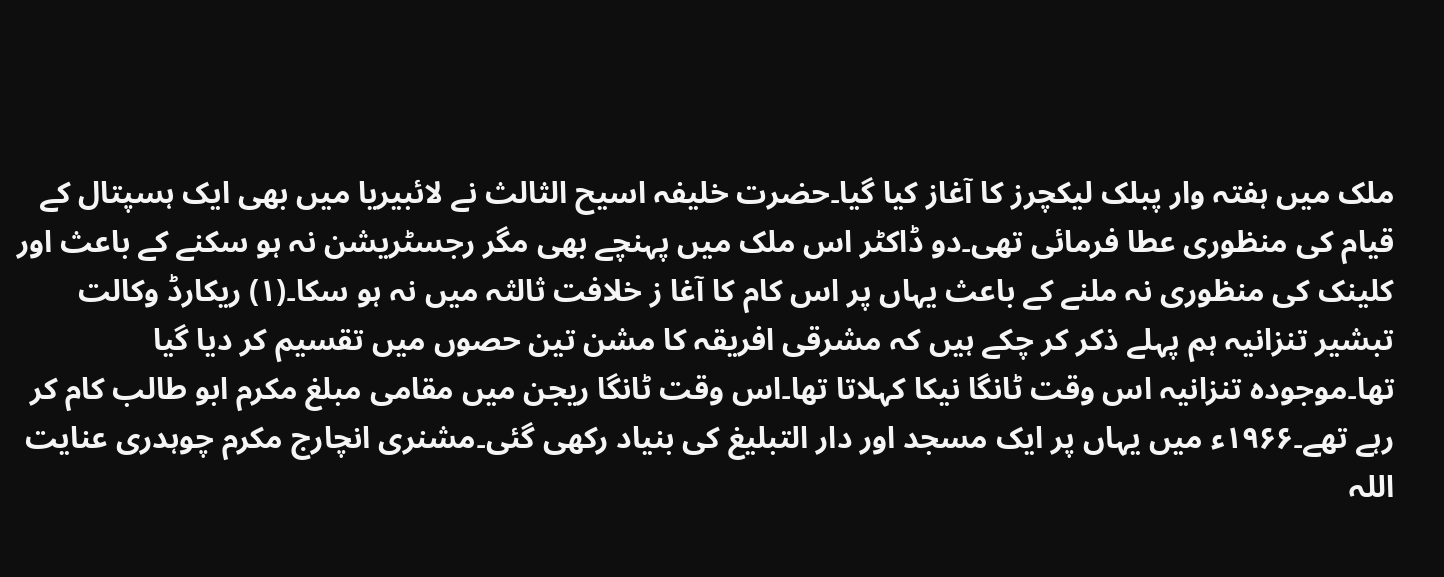ملک میں ہفتہ وار پبلک لیکچرز کا آغاز کیا گیا۔حضرت خلیفہ اسیح الثالث نے لائبیریا میں بھی ایک ہسپتال کے قیام کی منظوری عطا فرمائی تھی۔دو ڈاکٹر اس ملک میں پہنچے بھی مگر رجسٹریشن نہ ہو سکنے کے باعث اور کلینک کی منظوری نہ ملنے کے باعث یہاں پر اس کام کا آغا ز خلافت ثالثہ میں نہ ہو سکا۔(۱) ریکارڈ وکالت تبشیر تنزانیہ ہم پہلے ذکر کر چکے ہیں کہ مشرقی افریقہ کا مشن تین حصوں میں تقسیم کر دیا گیا تھا۔موجودہ تنزانیہ اس وقت ٹانگا نیکا کہلاتا تھا۔اس وقت ٹانگا ریجن میں مقامی مبلغ مکرم ابو طالب کام کر رہے تھے۔۱۹۶۶ء میں یہاں پر ایک مسجد اور دار التبلیغ کی بنیاد رکھی گئی۔مشنری انچارج مکرم چوہدری عنایت اللہ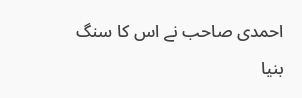احمدی صاحب نے اس کا سنگ بنیا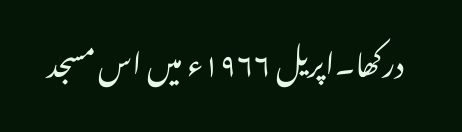درکھا۔اپریل ۱۹۶۶ء میں اس مسجد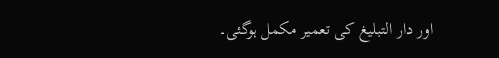اور دار التبلیغ کی تعمیر مکمل ہوگئی۔